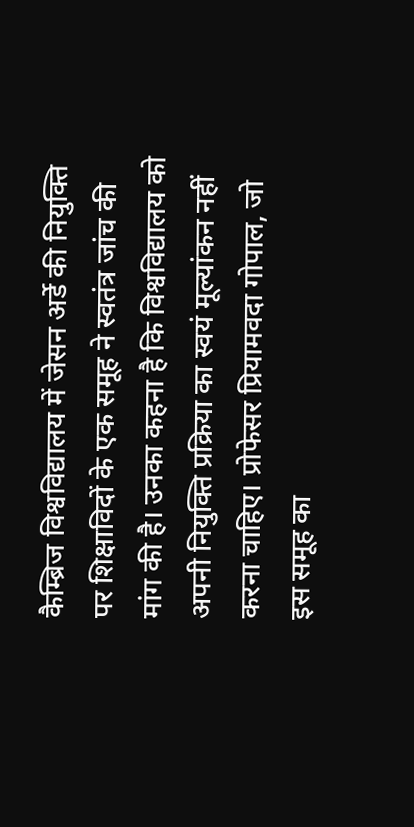कैम्ब्रिज विश्वविद्यालय में जेसन अर्डे की नियुक्ति पर शिक्षाविदों के एक समूह ने स्वतंत्र जांच की मांग की है। उनका कहना है कि विश्वविद्यालय को अपनी नियुक्ति प्रक्रिया का स्वयं मूल्यांकन नहीं करना चाहिए। प्रोफेसर प्रियामवदा गोपाल, जो इस समूह का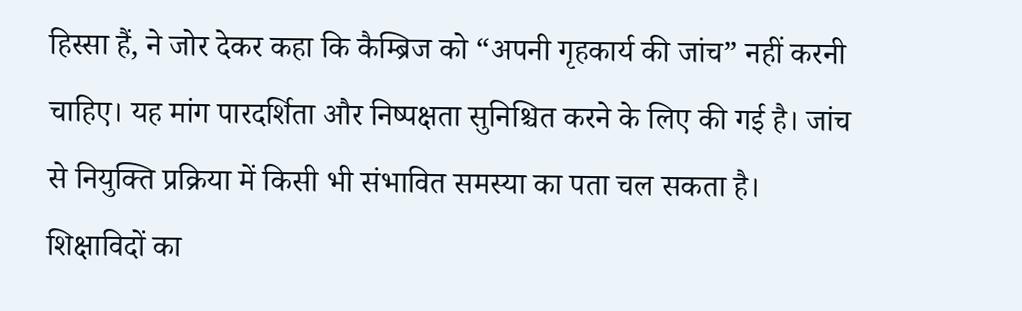हिस्सा हैं, ने जोर देकर कहा कि कैम्ब्रिज को “अपनी गृहकार्य की जांच” नहीं करनी चाहिए। यह मांग पारदर्शिता और निष्पक्षता सुनिश्चित करने के लिए की गई है। जांच से नियुक्ति प्रक्रिया में किसी भी संभावित समस्या का पता चल सकता है। शिक्षाविदों का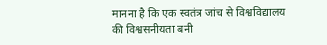मानना है कि एक स्वतंत्र जांच से विश्वविद्यालय की विश्वसनीयता बनी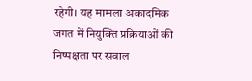रहेगी। यह मामला अकादमिक जगत में नियुक्ति प्रक्रियाओं की निष्पक्षता पर सवाल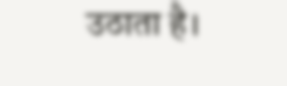उठाता है।